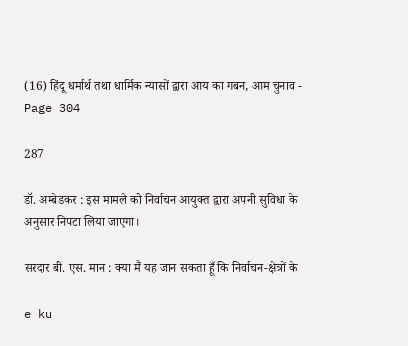(16) हिंदू धर्मार्थ तथा धार्मिक न्यासों द्वारा आय का गबन, आम चुनाव - Page 304

287

डॉ. अम्बेडकर : इस मामले को निर्वाचन आयुक्त द्वारा अपनी सुविधा के अनुसार निपटा लिया जाएगा।

सरदार बी. एस. मान : क्या मैं यह जान सकता हूँ कि निर्वाचन-क्षेत्रों के

e ku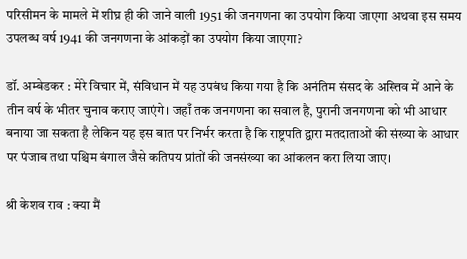परिसीमन के मामले में शीघ्र ही की जाने वाली 1951 की जनगणना का उपयोग किया जाएगा अथवा इस समय उपलब्ध वर्ष 1941 की जनगणना के आंकड़ों का उपयोग किया जाएगा?

डॉ. अम्बेडकर : मेरे विचार में, संविधान में यह उपबंध किया गया है कि अनंतिम संसद के अस्त्तिव में आने के तीन वर्ष के भीतर चुनाव कराए जाएंगे। जहाँ तक जनगणना का सवाल है, पुरानी जनगणना को भी आधार बनाया जा सकता है लेकिन यह इस बात पर निर्भर करता है कि राष्ट्रपति द्वारा मतदाताओं की संख्या के आधार पर पंजाब तथा पश्चिम बंगाल जैसे कतिपय प्रांतों की जनसंख्या का आंकलन करा लिया जाए।

श्री केशव राव : क्या मैं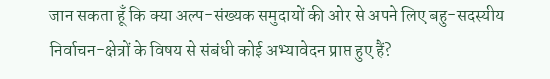जान सकता हूँ कि क्या अल्प-संख्यक समुदायों की ओर से अपने लिए बहु-सदस्यीय निर्वाचन-क्षेत्रों के विषय से संबंधी कोई अभ्यावेदन प्राप्त हुए हैं?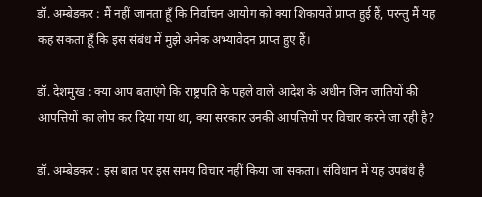डॉ. अम्बेडकर : मैं नहीं जानता हूँ कि निर्वाचन आयोग को क्या शिकायतें प्राप्त हुई हैं, परन्तु मैं यह कह सकता हूँ कि इस संबंध में मुझे अनेक अभ्यावेदन प्राप्त हुए हैं।

डॉ. देशमुख : क्या आप बताएंगे कि राष्ट्रपति के पहले वाले आदेश के अधीन जिन जातियों की आपत्तियों का लोप कर दिया गया था, क्या सरकार उनकी आपत्तियों पर विचार करने जा रही है?

डॉ. अम्बेडकर : इस बात पर इस समय विचार नहीं किया जा सकता। संविधान में यह उपबंध है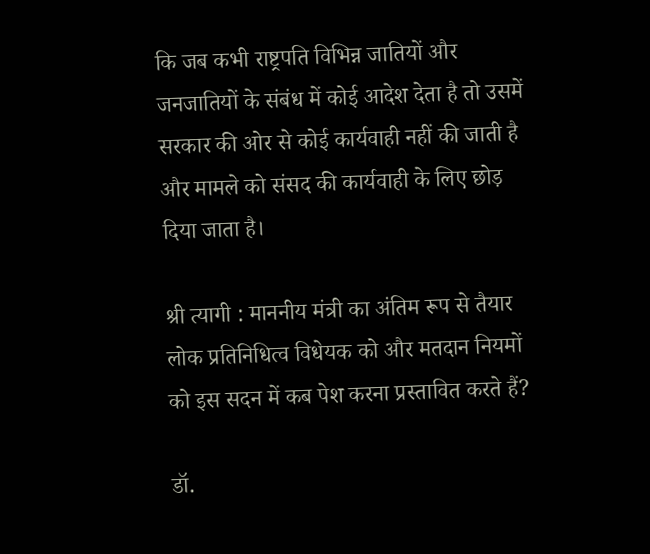कि जब कभी राष्ट्रपति विभिन्न जातियों और जनजातियों के संबंध में कोई आदेश देता है तो उसमें सरकार की ओर से कोई कार्यवाही नहीं की जाती है और मामले को संसद की कार्यवाही के लिए छोड़ दिया जाता है।

श्री त्यागी : माननीय मंत्री का अंतिम रूप से तैयार लोक प्रतिनिधित्व विधेयक को और मतदान नियमों को इस सदन में कब पेश करना प्रस्तावित करते हैं?

डॉ.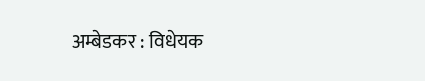अम्बेडकर : विधेयक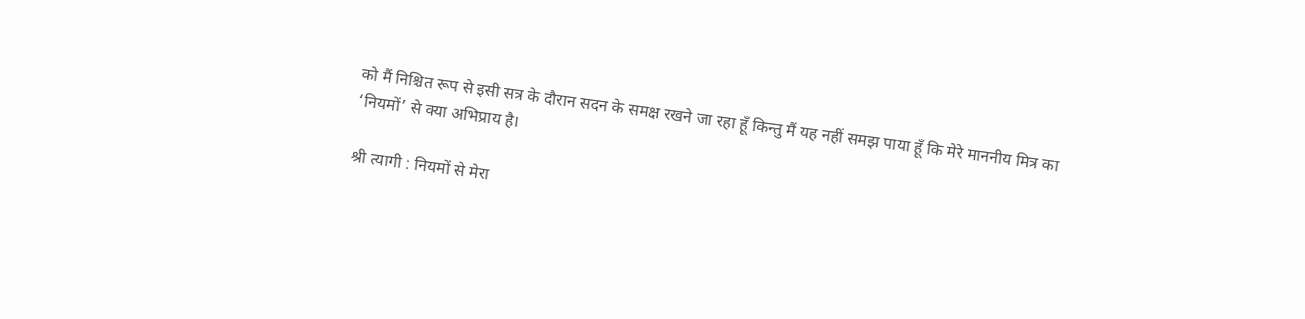को मैं निश्चित रूप से इसी सत्र के दौरान सदन के समक्ष रखने जा रहा हूँ किन्तु मैं यह नहीं समझ पाया हूँ कि मेरे माननीय मित्र का ‘नियमों’ से क्या अभिप्राय है।

श्री त्यागी : नियमों से मेरा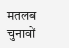मतलब चुनावों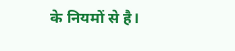के नियमों से है।